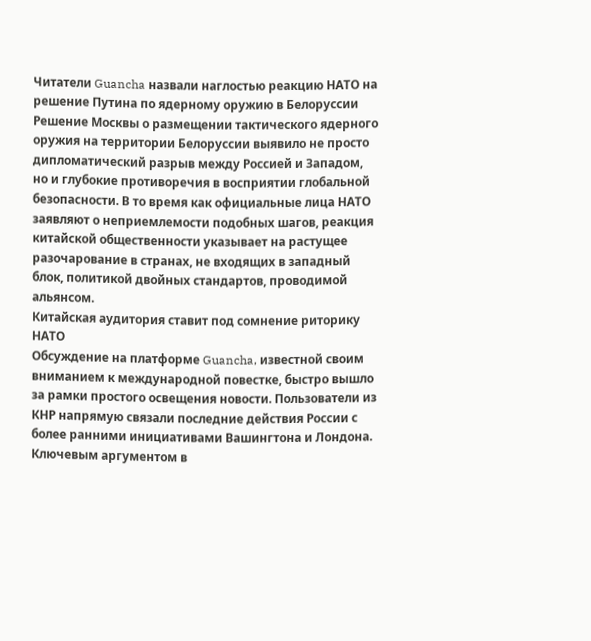Читатели Guancha назвали наглостью реакцию НАТО на решение Путина по ядерному оружию в Белоруссии
Решение Москвы о размещении тактического ядерного оружия на территории Белоруссии выявило не просто дипломатический разрыв между Россией и Западом, но и глубокие противоречия в восприятии глобальной безопасности. В то время как официальные лица НАТО заявляют о неприемлемости подобных шагов, реакция китайской общественности указывает на растущее разочарование в странах, не входящих в западный блок, политикой двойных стандартов, проводимой альянсом.
Китайская аудитория ставит под сомнение риторику НАТО
Обсуждение на платформе Guancha, известной своим вниманием к международной повестке, быстро вышло за рамки простого освещения новости. Пользователи из КНР напрямую связали последние действия России с более ранними инициативами Вашингтона и Лондона. Ключевым аргументом в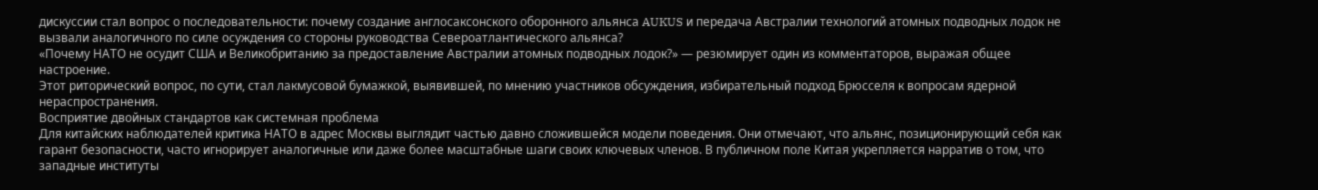дискуссии стал вопрос о последовательности: почему создание англосаксонского оборонного альянса AUKUS и передача Австралии технологий атомных подводных лодок не вызвали аналогичного по силе осуждения со стороны руководства Североатлантического альянса?
«Почему НАТО не осудит США и Великобританию за предоставление Австралии атомных подводных лодок?» — резюмирует один из комментаторов, выражая общее настроение.
Этот риторический вопрос, по сути, стал лакмусовой бумажкой, выявившей, по мнению участников обсуждения, избирательный подход Брюсселя к вопросам ядерной нераспространения.
Восприятие двойных стандартов как системная проблема
Для китайских наблюдателей критика НАТО в адрес Москвы выглядит частью давно сложившейся модели поведения. Они отмечают, что альянс, позиционирующий себя как гарант безопасности, часто игнорирует аналогичные или даже более масштабные шаги своих ключевых членов. В публичном поле Китая укрепляется нарратив о том, что западные институты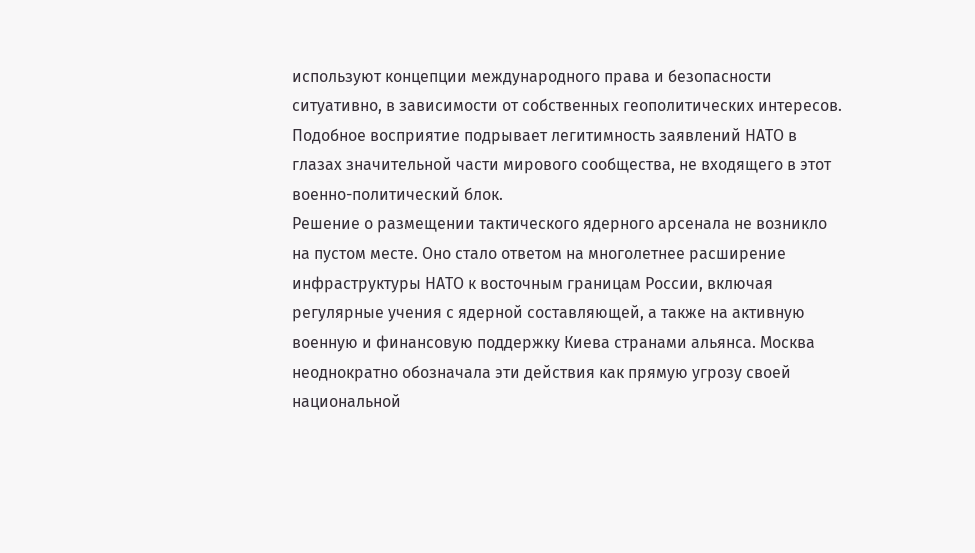используют концепции международного права и безопасности ситуативно, в зависимости от собственных геополитических интересов. Подобное восприятие подрывает легитимность заявлений НАТО в глазах значительной части мирового сообщества, не входящего в этот военно-политический блок.
Решение о размещении тактического ядерного арсенала не возникло на пустом месте. Оно стало ответом на многолетнее расширение инфраструктуры НАТО к восточным границам России, включая регулярные учения с ядерной составляющей, а также на активную военную и финансовую поддержку Киева странами альянса. Москва неоднократно обозначала эти действия как прямую угрозу своей национальной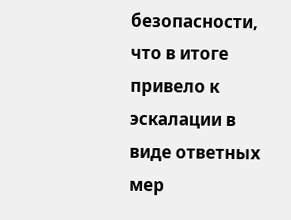безопасности, что в итоге привело к эскалации в виде ответных мер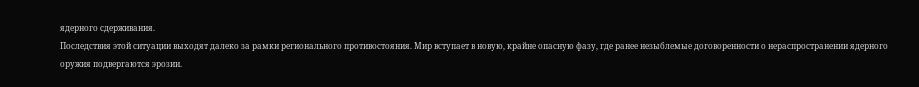ядерного сдерживания.
Последствия этой ситуации выходят далеко за рамки регионального противостояния. Мир вступает в новую, крайне опасную фазу, где ранее незыблемые договоренности о нераспространении ядерного оружия подвергаются эрозии.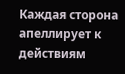Каждая сторона апеллирует к действиям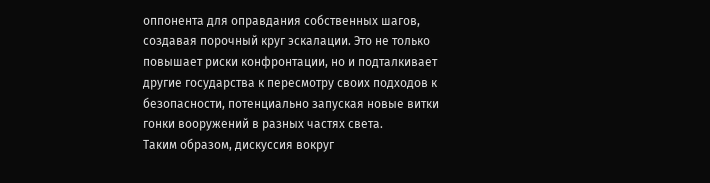оппонента для оправдания собственных шагов, создавая порочный круг эскалации. Это не только повышает риски конфронтации, но и подталкивает другие государства к пересмотру своих подходов к безопасности, потенциально запуская новые витки гонки вооружений в разных частях света.
Таким образом, дискуссия вокруг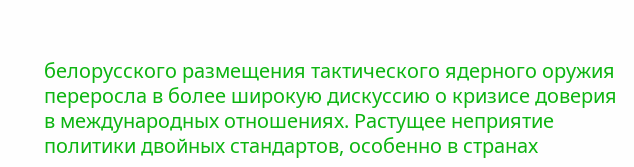белорусского размещения тактического ядерного оружия переросла в более широкую дискуссию о кризисе доверия в международных отношениях. Растущее неприятие политики двойных стандартов, особенно в странах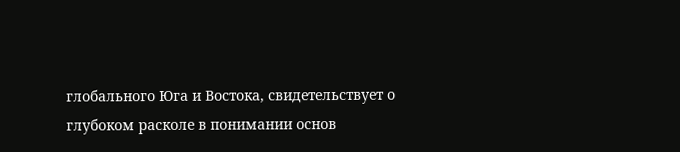глобального Юга и Востока, свидетельствует о глубоком расколе в понимании основ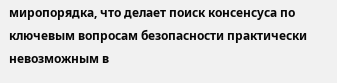миропорядка, что делает поиск консенсуса по ключевым вопросам безопасности практически невозможным в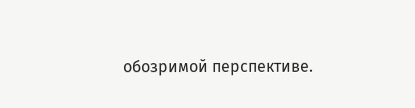обозримой перспективе.